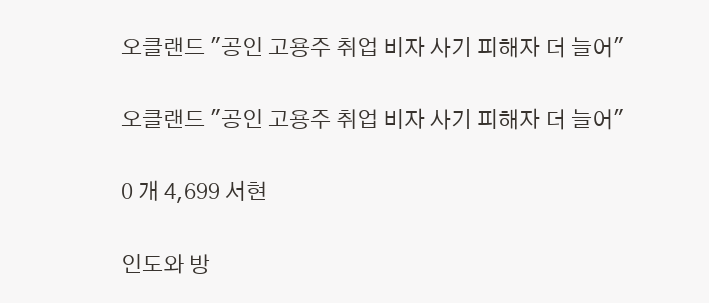오클랜드 "공인 고용주 취업 비자 사기 피해자 더 늘어"

오클랜드 "공인 고용주 취업 비자 사기 피해자 더 늘어"

0 개 4,699 서현

인도와 방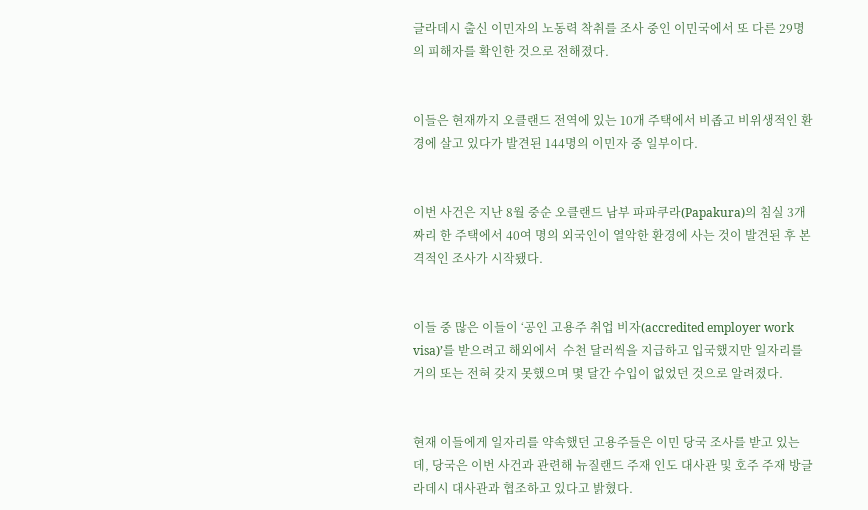글라데시 출신 이민자의 노동력 착취를 조사 중인 이민국에서 또 다른 29명의 피해자를 확인한 것으로 전해졌다.


이들은 현재까지 오클랜드 전역에 있는 10개 주택에서 비좁고 비위생적인 환경에 살고 있다가 발견된 144명의 이민자 중 일부이다.


이번 사건은 지난 8월 중순 오클랜드 남부 파파쿠라(Papakura)의 침실 3개짜리 한 주택에서 40여 명의 외국인이 열악한 환경에 사는 것이 발견된 후 본격적인 조사가 시작됐다.


이들 중 많은 이들이 ‘공인 고용주 취업 비자(accredited employer work visa)’를 받으려고 해외에서  수천 달러씩을 지급하고 입국했지만 일자리를 거의 또는 전혀 갖지 못했으며 몇 달간 수입이 없었던 것으로 알려졌다.


현재 이들에게 일자리를 약속했던 고용주들은 이민 당국 조사를 받고 있는데, 당국은 이번 사건과 관련해 뉴질랜드 주재 인도 대사관 및 호주 주재 방글라데시 대사관과 협조하고 있다고 밝혔다.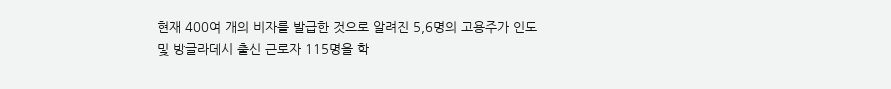현재 400여 개의 비자를 발급한 것으로 알려진 5,6명의 고용주가 인도 및 방글라데시 출신 근로자 115명을 학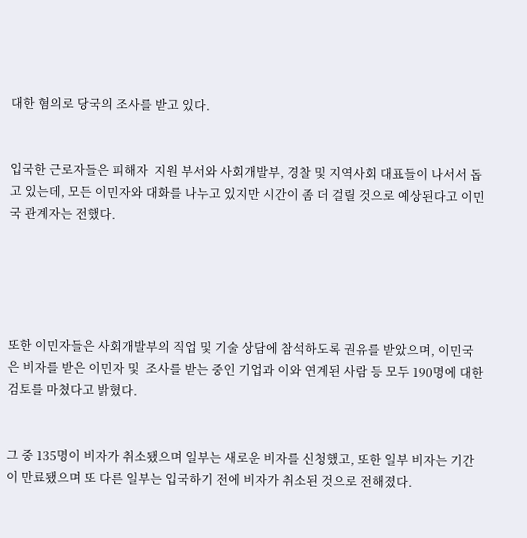대한 혐의로 당국의 조사를 받고 있다.


입국한 근로자들은 피해자  지원 부서와 사회개발부, 경찰 및 지역사회 대표들이 나서서 돕고 있는데, 모든 이민자와 대화를 나누고 있지만 시간이 좀 더 걸릴 것으로 예상된다고 이민국 관계자는 전했다.





또한 이민자들은 사회개발부의 직업 및 기술 상담에 참석하도록 권유를 받았으며, 이민국은 비자를 받은 이민자 및  조사를 받는 중인 기업과 이와 연계된 사람 등 모두 190명에 대한 검토를 마쳤다고 밝혔다.


그 중 135명이 비자가 취소됐으며 일부는 새로운 비자를 신청했고, 또한 일부 비자는 기간이 만료됐으며 또 다른 일부는 입국하기 전에 비자가 취소된 것으로 전해졌다.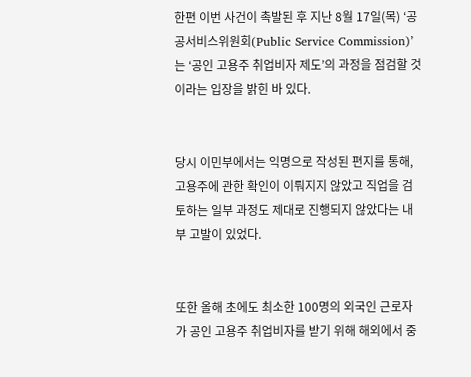한편 이번 사건이 촉발된 후 지난 8월 17일(목) ‘공공서비스위원회(Public Service Commission)’는 ‘공인 고용주 취업비자 제도’의 과정을 점검할 것이라는 입장을 밝힌 바 있다.


당시 이민부에서는 익명으로 작성된 편지를 통해, 고용주에 관한 확인이 이뤄지지 않았고 직업을 검토하는 일부 과정도 제대로 진행되지 않았다는 내부 고발이 있었다.


또한 올해 초에도 최소한 100명의 외국인 근로자가 공인 고용주 취업비자를 받기 위해 해외에서 중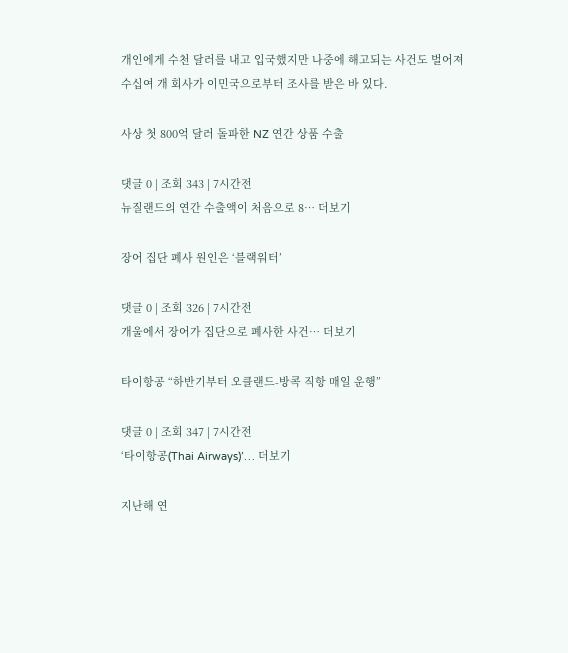개인에게 수천 달러를 내고 입국했지만 나중에 해고되는 사건도 벌어져 수십여 개 회사가 이민국으로부터 조사를 받은 바 있다.

사상 첫 800억 달러 돌파한 NZ 연간 상품 수출

댓글 0 | 조회 343 | 7시간전
뉴질랜드의 연간 수출액이 처음으로 8… 더보기

장어 집단 폐사 원인은 ‘블랙워터’

댓글 0 | 조회 326 | 7시간전
개울에서 장어가 집단으로 폐사한 사건… 더보기

타이항공 “하반기부터 오클랜드-방콕 직항 매일 운행”

댓글 0 | 조회 347 | 7시간전
‘타이항공(Thai Airways)’… 더보기

지난해 연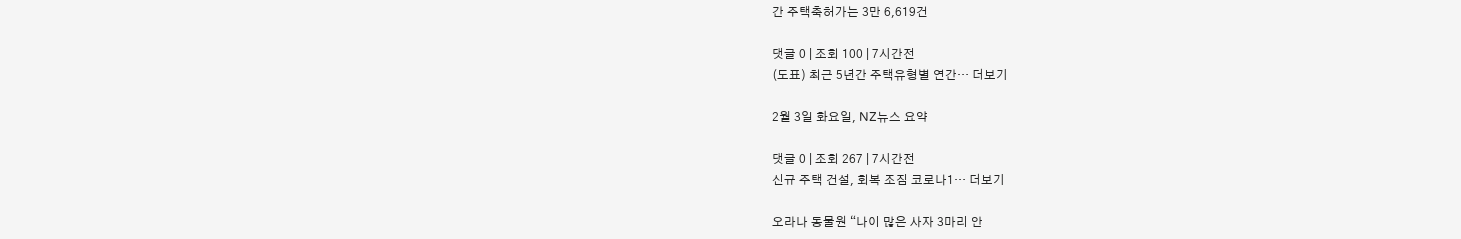간 주택축허가는 3만 6,619건

댓글 0 | 조회 100 | 7시간전
(도표) 최근 5년간 주택유형별 연간… 더보기

2월 3일 화요일, NZ뉴스 요약

댓글 0 | 조회 267 | 7시간전
신규 주택 건설, 회복 조짐 코로나1… 더보기

오라나 동물원 “나이 많은 사자 3마리 안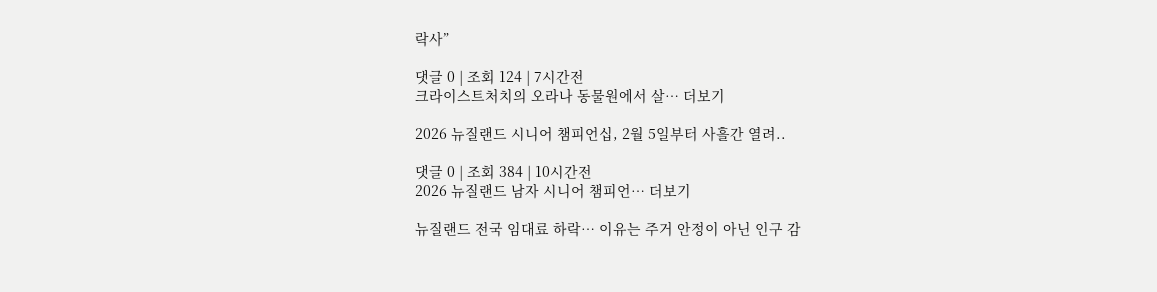락사”

댓글 0 | 조회 124 | 7시간전
크라이스트처치의 오라나 동물원에서 살… 더보기

2026 뉴질랜드 시니어 챔피언십, 2월 5일부터 사흘간 열려..

댓글 0 | 조회 384 | 10시간전
2026 뉴질랜드 남자 시니어 챔피언… 더보기

뉴질랜드 전국 임대료 하락… 이유는 주거 안정이 아닌 인구 감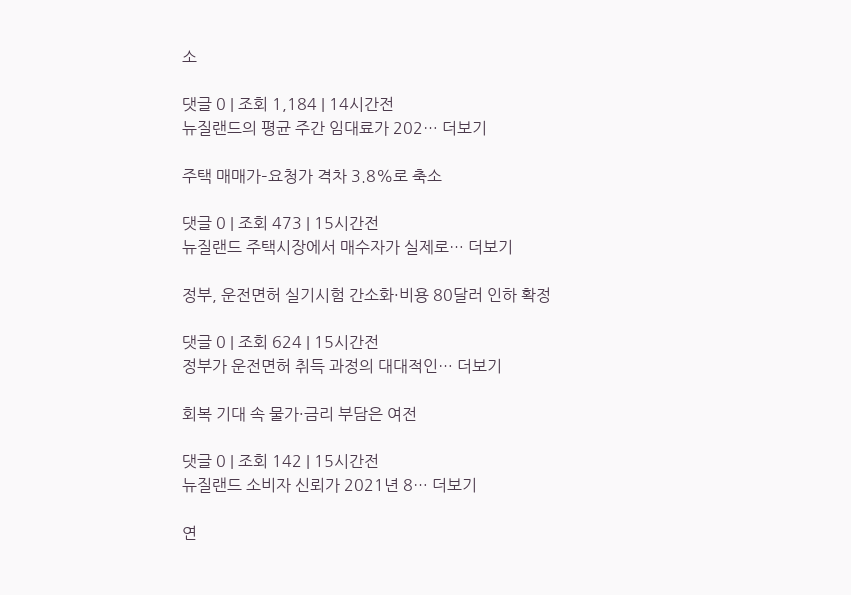소

댓글 0 | 조회 1,184 | 14시간전
뉴질랜드의 평균 주간 임대료가 202… 더보기

주택 매매가–요청가 격차 3.8%로 축소

댓글 0 | 조회 473 | 15시간전
뉴질랜드 주택시장에서 매수자가 실제로… 더보기

정부, 운전면허 실기시험 간소화·비용 80달러 인하 확정

댓글 0 | 조회 624 | 15시간전
정부가 운전면허 취득 과정의 대대적인… 더보기

회복 기대 속 물가·금리 부담은 여전

댓글 0 | 조회 142 | 15시간전
뉴질랜드 소비자 신뢰가 2021년 8… 더보기

연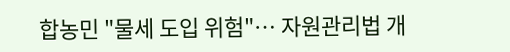합농민 "물세 도입 위험"… 자원관리법 개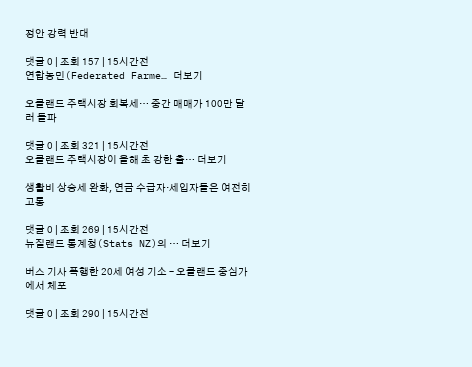정안 강력 반대

댓글 0 | 조회 157 | 15시간전
연합농민(Federated Farme… 더보기

오클랜드 주택시장 회복세… 중간 매매가 100만 달러 돌파

댓글 0 | 조회 321 | 15시간전
오클랜드 주택시장이 올해 초 강한 출… 더보기

생활비 상승세 완화, 연금 수급자‧세입자들은 여전히 고통

댓글 0 | 조회 269 | 15시간전
뉴질랜드 통계청(Stats NZ)의 … 더보기

버스 기사 폭행한 20세 여성 기소 – 오클랜드 중심가에서 체포

댓글 0 | 조회 290 | 15시간전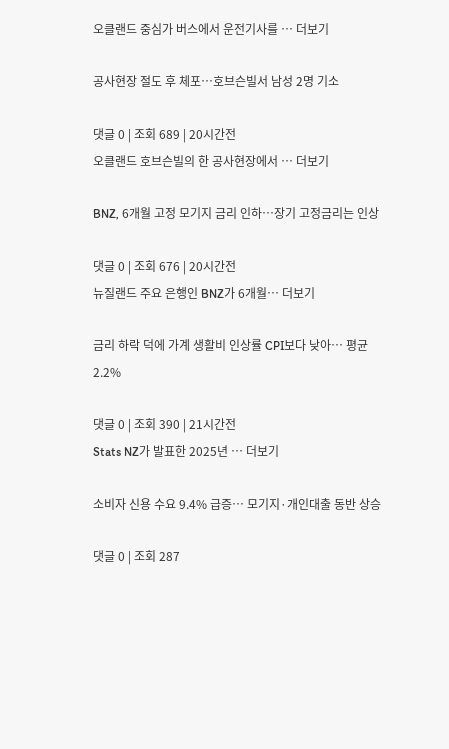오클랜드 중심가 버스에서 운전기사를 … 더보기

공사현장 절도 후 체포…호브슨빌서 남성 2명 기소

댓글 0 | 조회 689 | 20시간전
오클랜드 호브슨빌의 한 공사현장에서 … 더보기

BNZ, 6개월 고정 모기지 금리 인하…장기 고정금리는 인상

댓글 0 | 조회 676 | 20시간전
뉴질랜드 주요 은행인 BNZ가 6개월… 더보기

금리 하락 덕에 가계 생활비 인상률 CPI보다 낮아… 평균 2.2%

댓글 0 | 조회 390 | 21시간전
Stats NZ가 발표한 2025년 … 더보기

소비자 신용 수요 9.4% 급증… 모기지·개인대출 동반 상승

댓글 0 | 조회 287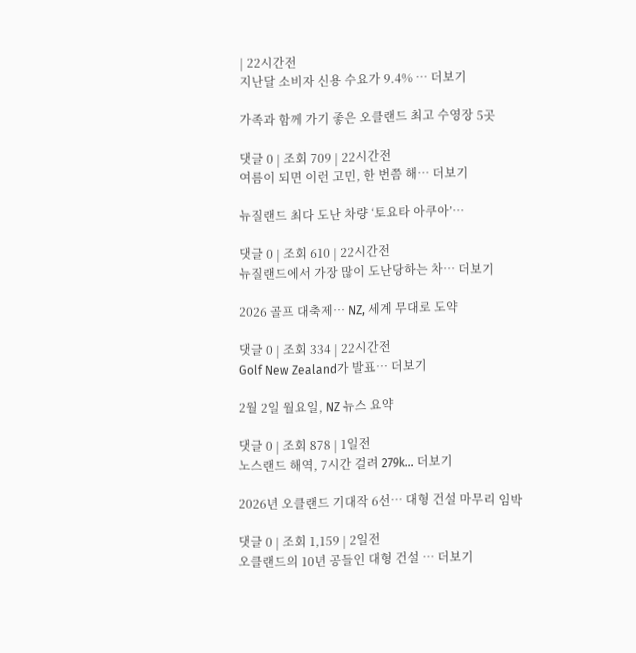| 22시간전
지난달 소비자 신용 수요가 9.4% … 더보기

가족과 함께 가기 좋은 오클랜드 최고 수영장 5곳

댓글 0 | 조회 709 | 22시간전
여름이 되면 이런 고민, 한 번쯤 해… 더보기

뉴질랜드 최다 도난 차량 ‘토요타 아쿠아’…

댓글 0 | 조회 610 | 22시간전
뉴질랜드에서 가장 많이 도난당하는 차… 더보기

2026 골프 대축제… NZ, 세계 무대로 도약

댓글 0 | 조회 334 | 22시간전
Golf New Zealand가 발표… 더보기

2월 2일 월요일, NZ 뉴스 요약

댓글 0 | 조회 878 | 1일전
노스랜드 해역, 7시간 걸려 279k… 더보기

2026년 오클랜드 기대작 6선… 대형 건설 마무리 임박

댓글 0 | 조회 1,159 | 2일전
오클랜드의 10년 공들인 대형 건설 … 더보기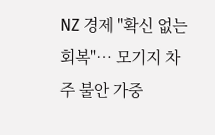NZ 경제 "확신 없는 회복"… 모기지 차주 불안 가중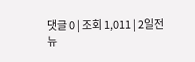댓글 0 | 조회 1,011 | 2일전
뉴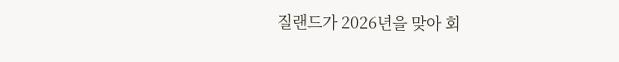질랜드가 2026년을 맞아 회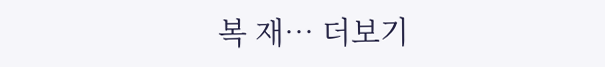복 재… 더보기